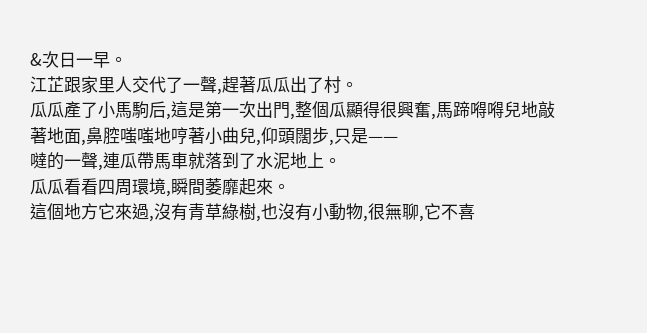&次日一早。
江芷跟家里人交代了一聲,趕著瓜瓜出了村。
瓜瓜產了小馬駒后,這是第一次出門,整個瓜顯得很興奮,馬蹄嘚嘚兒地敲著地面,鼻腔嗤嗤地哼著小曲兒,仰頭闊步,只是——
噠的一聲,連瓜帶馬車就落到了水泥地上。
瓜瓜看看四周環境,瞬間萎靡起來。
這個地方它來過,沒有青草綠樹,也沒有小動物,很無聊,它不喜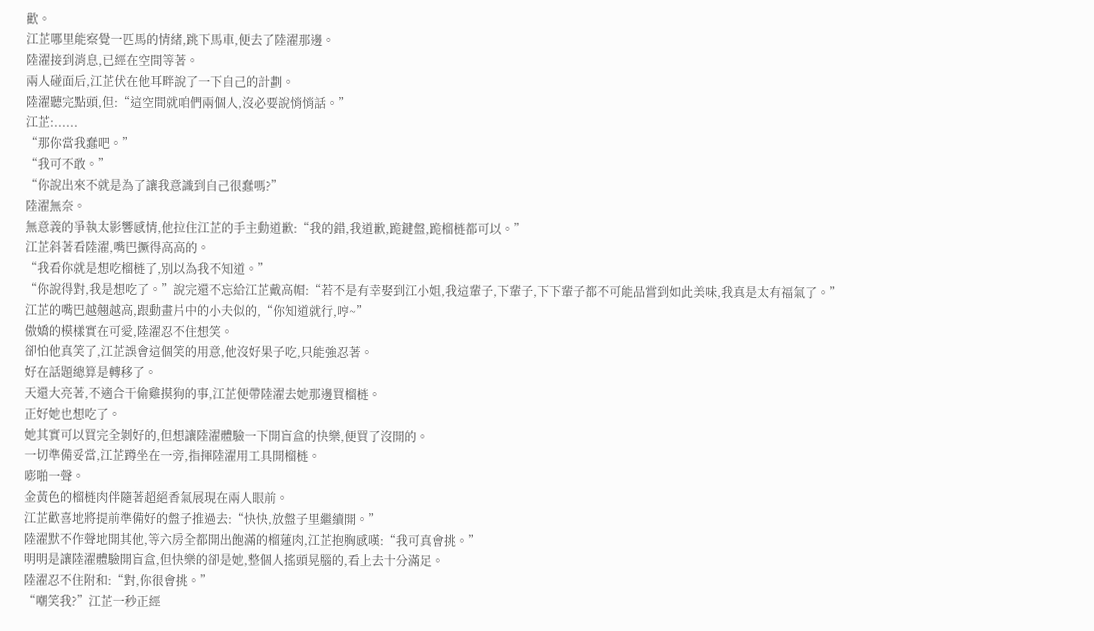歡。
江芷哪里能察覺一匹馬的情緒,跳下馬車,便去了陸濯那邊。
陸濯接到消息,已經在空間等著。
兩人碰面后,江芷伏在他耳畔說了一下自己的計劃。
陸濯聽完點頭,但:“這空間就咱們兩個人,沒必要說悄悄話。”
江芷:......
“那你當我蠢吧。”
“我可不敢。”
“你說出來不就是為了讓我意識到自己很蠢嗎?”
陸濯無奈。
無意義的爭執太影響感情,他拉住江芷的手主動道歉:“我的錯,我道歉,跪鍵盤,跪榴梿都可以。”
江芷斜著看陸濯,嘴巴撅得高高的。
“我看你就是想吃榴梿了,別以為我不知道。”
“你說得對,我是想吃了。”說完還不忘給江芷戴高帽:“若不是有幸娶到江小姐,我這輩子,下輩子,下下輩子都不可能品嘗到如此美味,我真是太有福氣了。”
江芷的嘴巴越翹越高,跟動畫片中的小夫似的,“你知道就行,哼~”
傲嬌的模樣實在可愛,陸濯忍不住想笑。
卻怕他真笑了,江芷誤會這個笑的用意,他沒好果子吃,只能強忍著。
好在話題總算是轉移了。
天還大亮著,不適合干偷雞摸狗的事,江芷便帶陸濯去她那邊買榴梿。
正好她也想吃了。
她其實可以買完全剝好的,但想讓陸濯體驗一下開盲盒的快樂,便買了沒開的。
一切準備妥當,江芷蹲坐在一旁,指揮陸濯用工具開榴梿。
嘭啪一聲。
金黃色的榴梿肉伴隨著超絕香氣展現在兩人眼前。
江芷歡喜地將提前準備好的盤子推過去:“快快,放盤子里繼續開。”
陸濯默不作聲地開其他,等六房全都開出飽滿的榴蓮肉,江芷抱胸感嘆:“我可真會挑。”
明明是讓陸濯體驗開盲盒,但快樂的卻是她,整個人搖頭晃腦的,看上去十分滿足。
陸濯忍不住附和:“對,你很會挑。”
“嘲笑我?”江芷一秒正經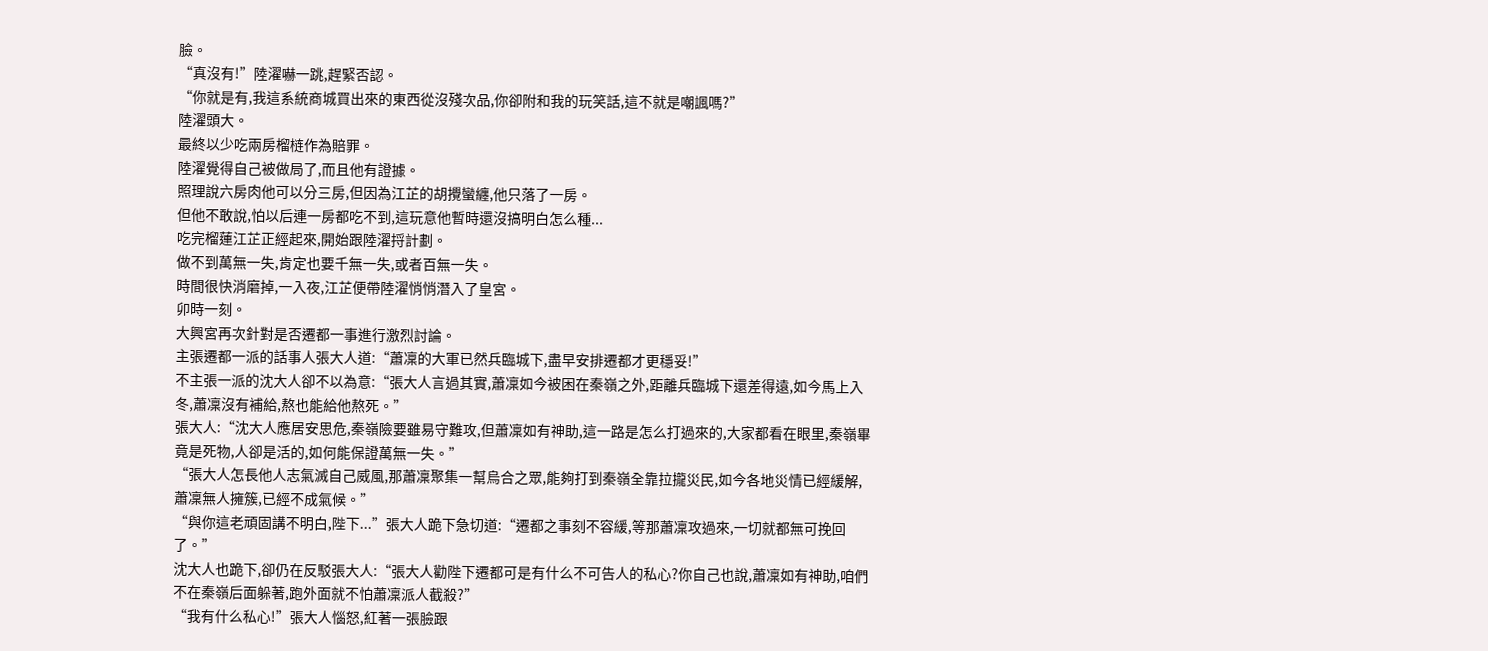臉。
“真沒有!”陸濯嚇一跳,趕緊否認。
“你就是有,我這系統商城買出來的東西從沒殘次品,你卻附和我的玩笑話,這不就是嘲諷嗎?”
陸濯頭大。
最終以少吃兩房榴梿作為賠罪。
陸濯覺得自己被做局了,而且他有證據。
照理說六房肉他可以分三房,但因為江芷的胡攪蠻纏,他只落了一房。
但他不敢說,怕以后連一房都吃不到,這玩意他暫時還沒搞明白怎么種...
吃完榴蓮江芷正經起來,開始跟陸濯捋計劃。
做不到萬無一失,肯定也要千無一失,或者百無一失。
時間很快消磨掉,一入夜,江芷便帶陸濯悄悄潛入了皇宮。
卯時一刻。
大興宮再次針對是否遷都一事進行激烈討論。
主張遷都一派的話事人張大人道:“蕭凜的大軍已然兵臨城下,盡早安排遷都才更穩妥!”
不主張一派的沈大人卻不以為意:“張大人言過其實,蕭凜如今被困在秦嶺之外,距離兵臨城下還差得遠,如今馬上入冬,蕭凜沒有補給,熬也能給他熬死。”
張大人:“沈大人應居安思危,秦嶺險要雖易守難攻,但蕭凜如有神助,這一路是怎么打過來的,大家都看在眼里,秦嶺畢竟是死物,人卻是活的,如何能保證萬無一失。”
“張大人怎長他人志氣滅自己威風,那蕭凜聚集一幫烏合之眾,能夠打到秦嶺全靠拉攏災民,如今各地災情已經緩解,蕭凜無人擁簇,已經不成氣候。”
“與你這老頑固講不明白,陛下...”張大人跪下急切道:“遷都之事刻不容緩,等那蕭凜攻過來,一切就都無可挽回了。”
沈大人也跪下,卻仍在反駁張大人:“張大人勸陛下遷都可是有什么不可告人的私心?你自己也說,蕭凜如有神助,咱們不在秦嶺后面躲著,跑外面就不怕蕭凜派人截殺?”
“我有什么私心!”張大人惱怒,紅著一張臉跟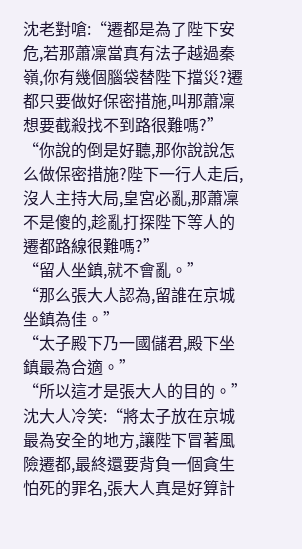沈老對嗆:“遷都是為了陛下安危,若那蕭凜當真有法子越過秦嶺,你有幾個腦袋替陛下擋災?遷都只要做好保密措施,叫那蕭凜想要截殺找不到路很難嗎?”
“你說的倒是好聽,那你說說怎么做保密措施?陛下一行人走后,沒人主持大局,皇宮必亂,那蕭凜不是傻的,趁亂打探陛下等人的遷都路線很難嗎?”
“留人坐鎮,就不會亂。”
“那么張大人認為,留誰在京城坐鎮為佳。”
“太子殿下乃一國儲君,殿下坐鎮最為合適。”
“所以這才是張大人的目的。”沈大人冷笑:“將太子放在京城最為安全的地方,讓陛下冒著風險遷都,最終還要背負一個貪生怕死的罪名,張大人真是好算計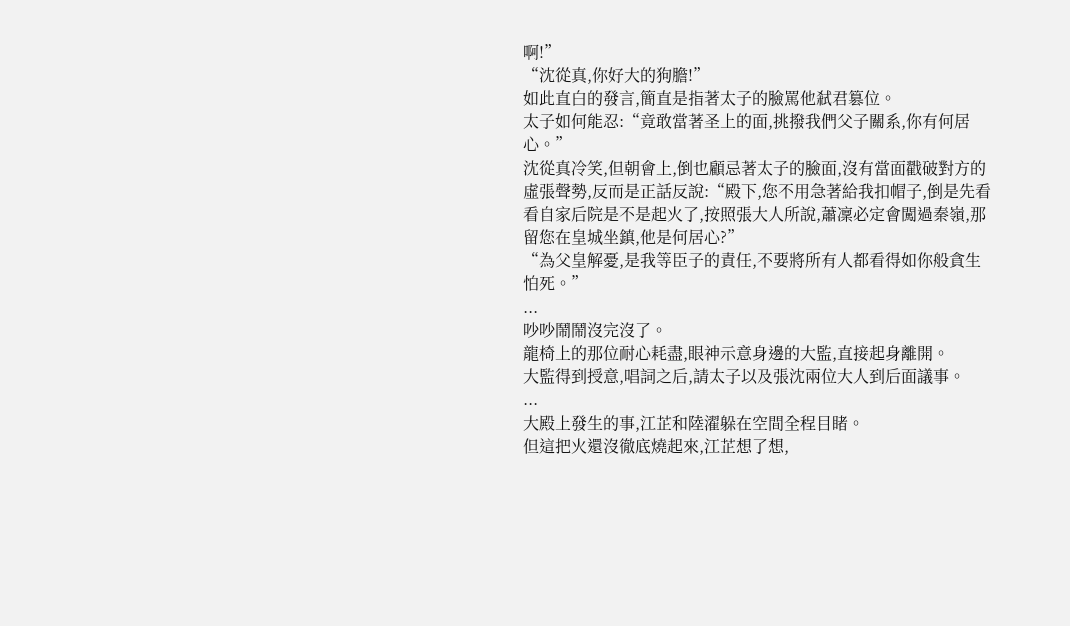啊!”
“沈從真,你好大的狗膽!”
如此直白的發言,簡直是指著太子的臉罵他弒君篡位。
太子如何能忍:“竟敢當著圣上的面,挑撥我們父子關系,你有何居心。”
沈從真冷笑,但朝會上,倒也顧忌著太子的臉面,沒有當面戳破對方的虛張聲勢,反而是正話反說:“殿下,您不用急著給我扣帽子,倒是先看看自家后院是不是起火了,按照張大人所說,蕭凜必定會闖過秦嶺,那留您在皇城坐鎮,他是何居心?”
“為父皇解憂,是我等臣子的責任,不要將所有人都看得如你般貪生怕死。”
...
吵吵鬧鬧沒完沒了。
龍椅上的那位耐心耗盡,眼神示意身邊的大監,直接起身離開。
大監得到授意,唱詞之后,請太子以及張沈兩位大人到后面議事。
...
大殿上發生的事,江芷和陸濯躲在空間全程目睹。
但這把火還沒徹底燒起來,江芷想了想,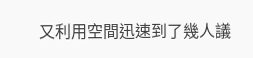又利用空間迅速到了幾人議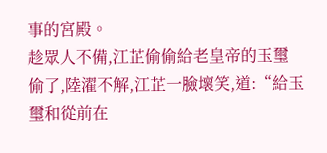事的宮殿。
趁眾人不備,江芷偷偷給老皇帝的玉璽偷了,陸濯不解,江芷一臉壞笑,道:“給玉璽和從前在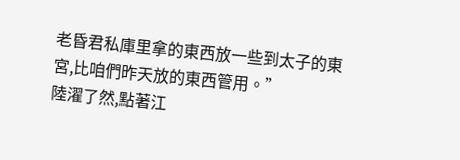老昏君私庫里拿的東西放一些到太子的東宮,比咱們昨天放的東西管用。”
陸濯了然,點著江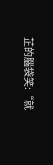芷的腦袋笑:“就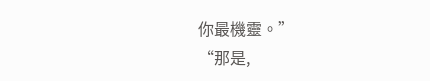你最機靈。”
“那是,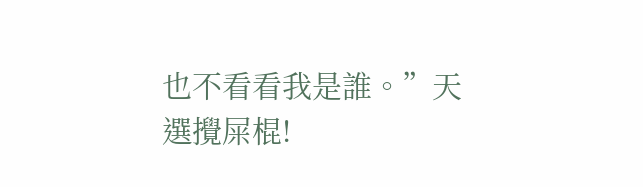也不看看我是誰。”天選攪屎棍!